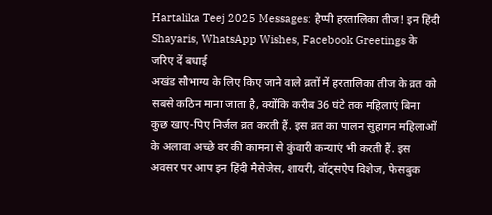Hartalika Teej 2025 Messages: हैप्पी हरतालिका तीज! इन हिंदी Shayaris, WhatsApp Wishes, Facebook Greetings के जरिए दें बधाई
अखंड सौभाग्य के लिए किए जाने वाले व्रतों में हरतालिका तीज के व्रत को सबसे कठिन माना जाता है, क्योंकि करीब 36 घंटे तक महिलाएं बिना कुछ खाए-पिए निर्जल व्रत करती हैं. इस व्रत का पालन सुहागन महिलाओं के अलावा अच्छे वर की कामना से कुंवारी कन्याएं भी करती हैं. इस अवसर पर आप इन हिंदी मैसेजेस, शायरी, वॉट्सऐप विशेज, फेसबुक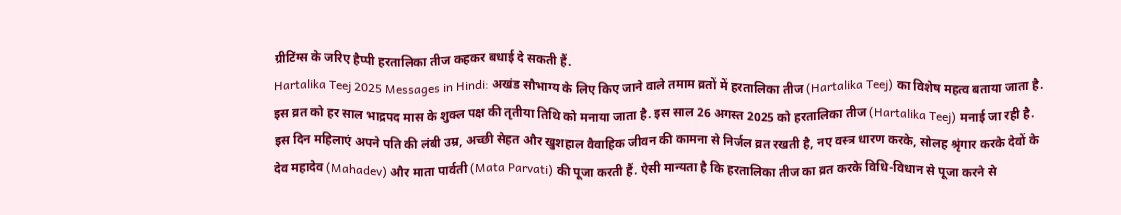ग्रीटिंग्स के जरिए हैप्पी हरतालिका तीज कहकर बधाई दे सकती हैं.
Hartalika Teej 2025 Messages in Hindi: अखंड सौभाग्य के लिए किए जाने वाले तमाम व्रतों में हरतालिका तीज (Hartalika Teej) का विशेष महत्व बताया जाता है. इस व्रत को हर साल भाद्रपद मास के शुक्ल पक्ष की तृतीया तिथि को मनाया जाता है. इस साल 26 अगस्त 2025 को हरतालिका तीज (Hartalika Teej) मनाई जा रही है. इस दिन महिलाएं अपने पति की लंबी उम्र, अच्छी सेहत और खुशहाल वैवाहिक जीवन की कामना से निर्जल व्रत रखती है, नए वस्त्र धारण करके, सोलह श्रृंगार करके देवों के देव महादेव (Mahadev) और माता पार्वती (Mata Parvati) की पूजा करती हैं. ऐसी मान्यता है कि हरतालिका तीज का व्रत करके विधि-विधान से पूजा करने से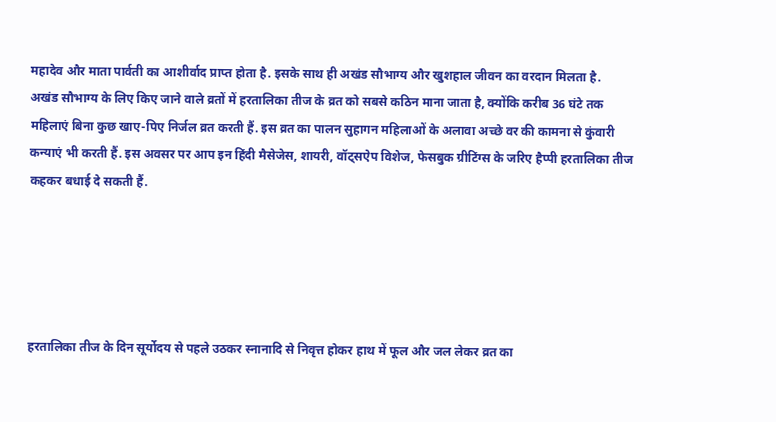महादेव और माता पार्वती का आशीर्वाद प्राप्त होता है. इसके साथ ही अखंड सौभाग्य और खुशहाल जीवन का वरदान मिलता है.
अखंड सौभाग्य के लिए किए जाने वाले व्रतों में हरतालिका तीज के व्रत को सबसे कठिन माना जाता है, क्योंकि करीब 36 घंटे तक महिलाएं बिना कुछ खाए-पिए निर्जल व्रत करती हैं. इस व्रत का पालन सुहागन महिलाओं के अलावा अच्छे वर की कामना से कुंवारी कन्याएं भी करती हैं. इस अवसर पर आप इन हिंदी मैसेजेस, शायरी, वॉट्सऐप विशेज, फेसबुक ग्रीटिंग्स के जरिए हैप्पी हरतालिका तीज कहकर बधाई दे सकती हैं.





हरतालिका तीज के दिन सूर्योदय से पहले उठकर स्नानादि से निवृत्त होकर हाथ में फूल और जल लेकर व्रत का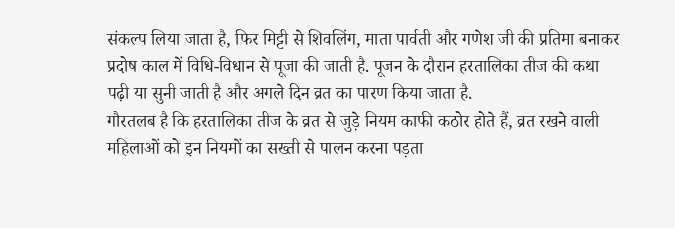संकल्प लिया जाता है, फिर मिट्टी से शिवलिंग, माता पार्वती और गणेश जी की प्रतिमा बनाकर प्रदोष काल में विधि-विधान से पूजा की जाती है. पूजन के दौरान हरतालिका तीज की कथा पढ़ी या सुनी जाती है और अगले दिन व्रत का पारण किया जाता है.
गौरतलब है कि हरतालिका तीज के व्रत से जुड़े नियम काफी कठोर होते हैं, व्रत रखने वाली महिलाओं को इन नियमों का सख्ती से पालन करना पड़ता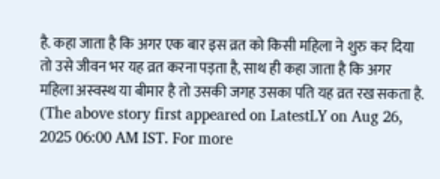है. कहा जाता है कि अगर एक बार इस व्रत को किसी महिला ने शुरु कर दिया तो उसे जीवन भर यह व्रत करना पड़ता है, साथ ही कहा जाता है कि अगर महिला अस्वस्थ या बीमार है तो उसकी जगह उसका पति यह व्रत रख सकता है.
(The above story first appeared on LatestLY on Aug 26, 2025 06:00 AM IST. For more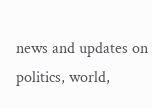news and updates on politics, world,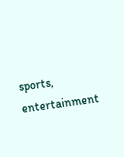sports, entertainment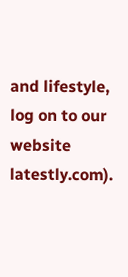and lifestyle, log on to our website latestly.com).